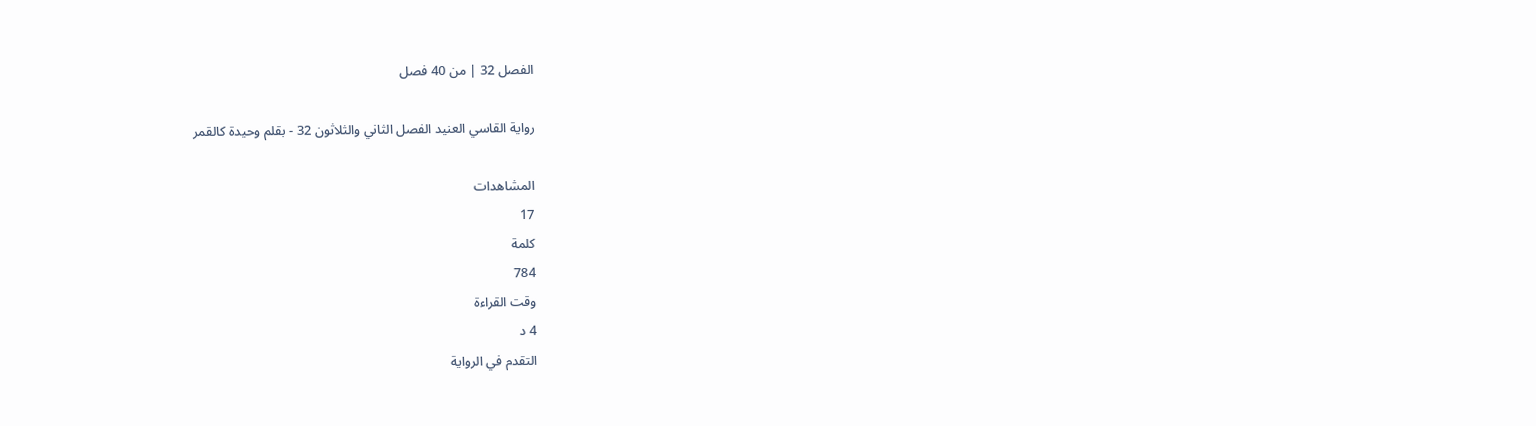الفصل 32 | من 40 فصل

رواية القاسي العنيد الفصل الثاني والثلاثون 32 - بقلم وحيدة كالقمر

المشاهدات
17
كلمة
784
وقت القراءة
4 د
التقدم في الرواية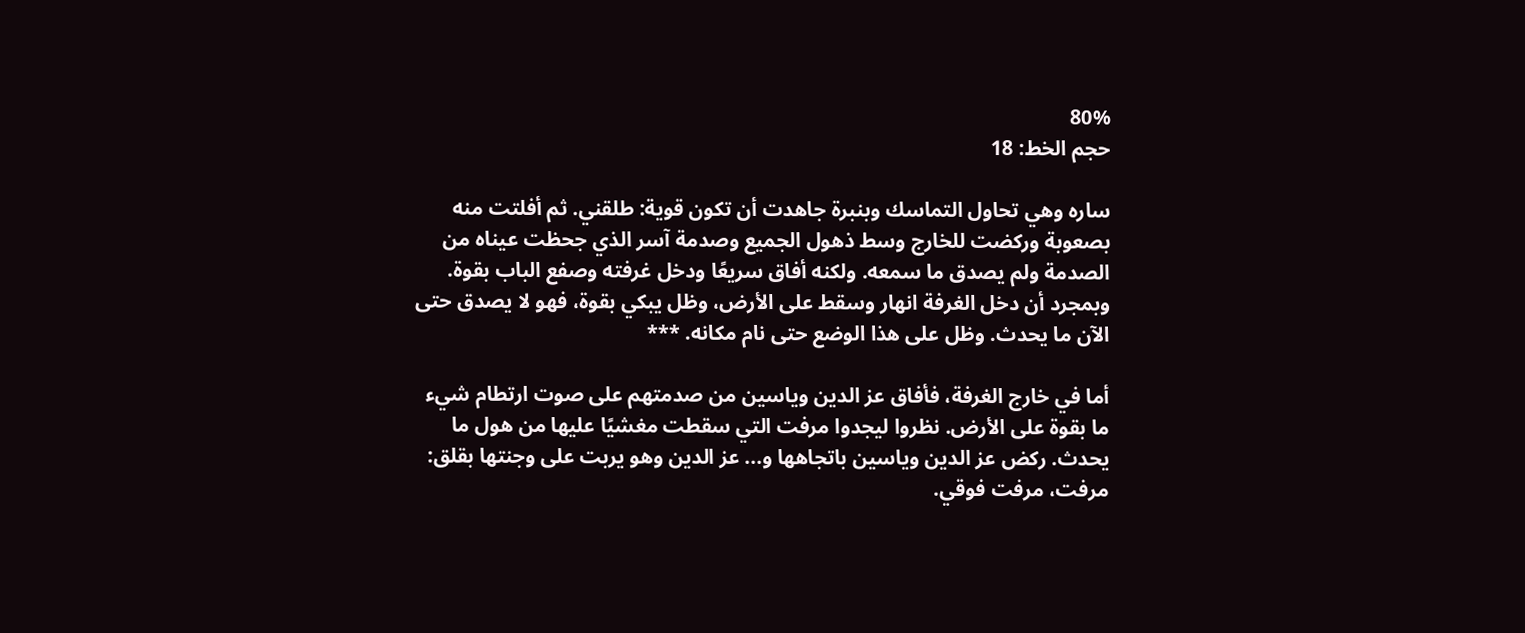80%
حجم الخط: 18

ساره وهي تحاول التماسك وبنبرة جاهدت أن تكون قوية: طلقني. ثم أفلتت منه بصعوبة وركضت للخارج وسط ذهول الجميع وصدمة آسر الذي جحظت عيناه من الصدمة ولم يصدق ما سمعه. ولكنه أفاق سريعًا ودخل غرفته وصفع الباب بقوة. وبمجرد أن دخل الغرفة انهار وسقط على الأرض، وظل يبكي بقوة، فهو لا يصدق حتى الآن ما يحدث. وظل على هذا الوضع حتى نام مكانه. ***

أما في خارج الغرفة، فأفاق عز الدين وياسين من صدمتهم على صوت ارتطام شيء ما بقوة على الأرض. نظروا ليجدوا مرفت التي سقطت مغشيًا عليها من هول ما يحدث. ركض عز الدين وياسين باتجاهها و... عز الدين وهو يربت على وجنتها بقلق: مرفت، مرفت فوقي.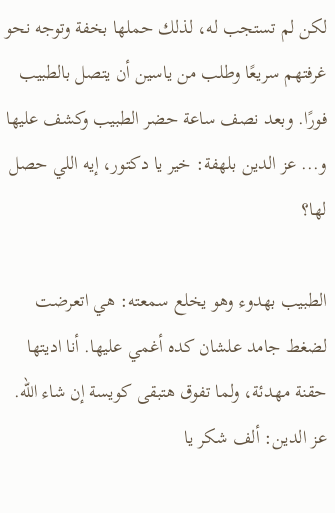لكن لم تستجب له، لذلك حملها بخفة وتوجه نحو غرفتهم سريعًا وطلب من ياسين أن يتصل بالطبيب فورًا. وبعد نصف ساعة حضر الطبيب وكشف عليها و... عز الدين بلهفة: خير يا دكتور، إيه اللي حصل لها؟

الطبيب بهدوء وهو يخلع سمعته: هي اتعرضت لضغط جامد علشان كده أغمي عليها. أنا اديتها حقنة مهدئة، ولما تفوق هتبقى كويسة إن شاء الله. عز الدين: ألف شكر يا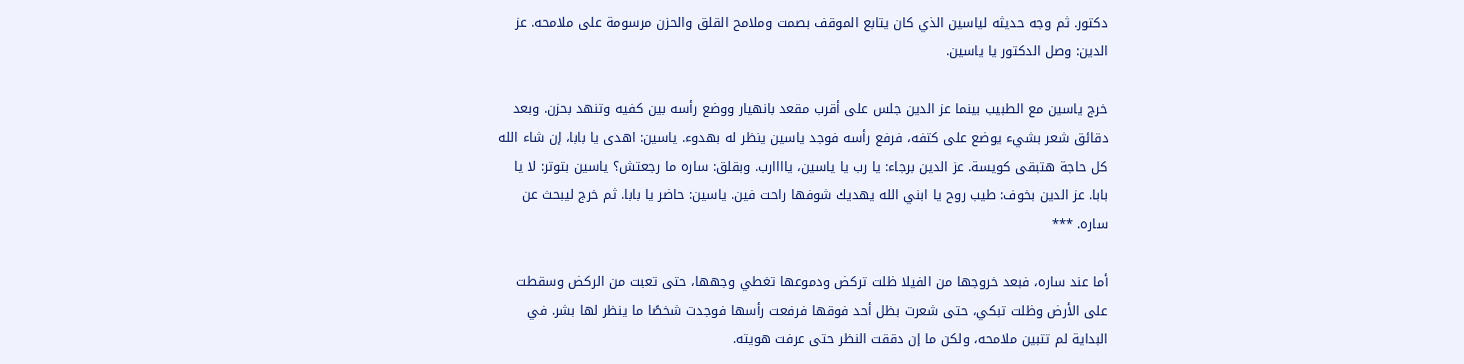دكتور. ثم وجه حديثه لياسين الذي كان يتابع الموقف بصمت وملامح القلق والحزن مرسومة على ملامحه. عز الدين: وصل الدكتور يا ياسين.

خرج ياسين مع الطبيب بينما عز الدين جلس على أقرب مقعد بانهيار ووضع رأسه بين كفيه وتنهد بحزن. وبعد دقائق شعر بشيء يوضع على كتفه، فرفع رأسه فوجد ياسين ينظر له بهدوء. ياسين: اهدى يا بابا، إن شاء الله كل حاجة هتبقى كويسة. عز الدين برجاء: يا رب يا ياسين، ياااارب. وبقلق: ساره ما رجعتش؟ ياسين بتوتر: لا يا بابا. عز الدين بخوف: طيب روح يا ابني الله يهديك شوفها راحت فين. ياسين: حاضر يا بابا. ثم خرج ليبحث عن ساره. ***

أما عند ساره، فبعد خروجها من الفيلا ظلت تركض ودموعها تغطي وجهها، حتى تعبت من الركض وسقطت على الأرض وظلت تبكي، حتى شعرت بظل أحد فوقها فرفعت رأسها فوجدت شخصًا ما ينظر لها بشر. في البداية لم تتبين ملامحه، ولكن ما إن دققت النظر حتى عرفت هويته.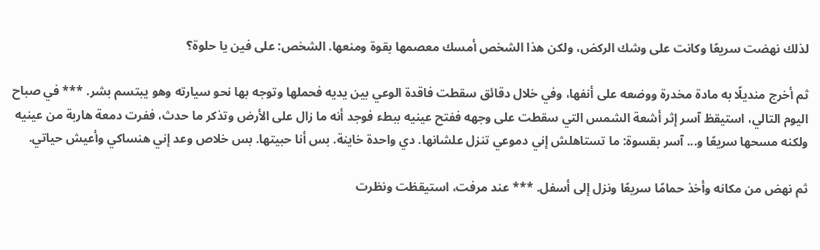لذلك نهضت سريعًا وكانت على وشك الركض، ولكن هذا الشخص أمسك معصمها بقوة ومنعها. الشخص: على فين يا حلوة؟

ثم أخرج منديلًا به مادة مخدرة ووضعه على أنفها، وفي خلال دقائق سقطت فاقدة الوعي بين يديه فحملها وتوجه بها نحو سيارته وهو يبتسم بشر. *** في صباح اليوم التالي، استيقظ آسر إثر أشعة الشمس التي سقطت على وجهه ففتح عينيه ببطء فوجد أنه ما زال على الأرض وتذكر ما حدث، ففرت دمعة هاربة من عينيه ولكنه مسحها سريعًا و... آسر بقسوة: ما تستاهلش إني دموعي تنزل علشانها. دي واحدة خاينة. بس أنا حبيتها. بس خلاص وعد إني هنساكي وأعيش حياتي.

ثم نهض من مكانه وأخذ حمامًا سريعًا ونزل إلى أسفل. *** عند مرفت، استيقظت ونظرت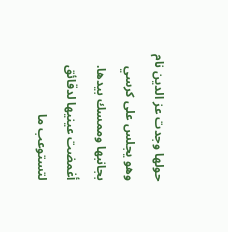حولها وجدت عز الدين نام وهو يجلس على كرسي بجانبها وممسك بيدها. أغمضت عينيها لدقائق لتستوعب ما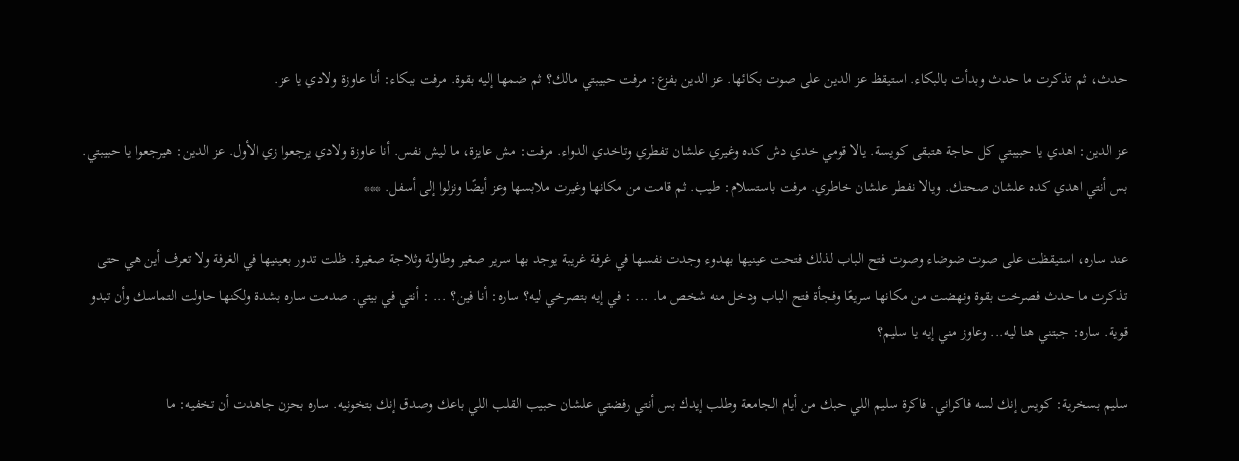حدث، ثم تذكرت ما حدث وبدأت بالبكاء. استيقظ عز الدين على صوت بكائها. عز الدين بفزع: مرفت حبيبتي مالك؟ ثم ضمها إليه بقوة. مرفت ببكاء: أنا عاوزة ولادي يا عز.

عز الدين: اهدي يا حبيبتي كل حاجة هتبقى كويسة. يالا قومي خدي دش كده وغيري علشان تفطري وتاخدي الدواء. مرفت: مش عايزة، ما ليش نفس. أنا عاوزة ولادي يرجعوا زي الأول. عز الدين: هيرجعوا يا حبيبتي. بس أنتي اهدي كده علشان صحتك. ويالا نفطر علشان خاطري. مرفت باستسلام: طيب. ثم قامت من مكانها وغيرت ملابسها وعز أيضًا ونزلوا إلى أسفل. ***

عند ساره، استيقظت على صوت ضوضاء وصوت فتح الباب لذلك فتحت عينيها بهدوء وجدت نفسها في غرفة غريبة يوجد بها سرير صغير وطاولة وثلاجة صغيرة. ظلت تدور بعينيها في الغرفة ولا تعرف أين هي حتى تذكرت ما حدث فصرخت بقوة ونهضت من مكانها سريعًا وفجأة فتح الباب ودخل منه شخص ما. ... : في إيه بتصرخي ليه؟ ساره: أنا فين؟ ... : أنتي في بيتي. صدمت ساره بشدة ولكنها حاولت التماسك وأن تبدو قوية. ساره: جبتني هنا ليه... وعاوز مني إيه يا سليم؟

سليم بسخرية: كويس إنك لسه فاكراني. فاكرة سليم اللي حبك من أيام الجامعة وطلب إيدك بس أنتي رفضتي علشان حبيب القلب اللي باعك وصدق إنك بتخونيه. ساره بحزن جاهدت أن تخفيه: ما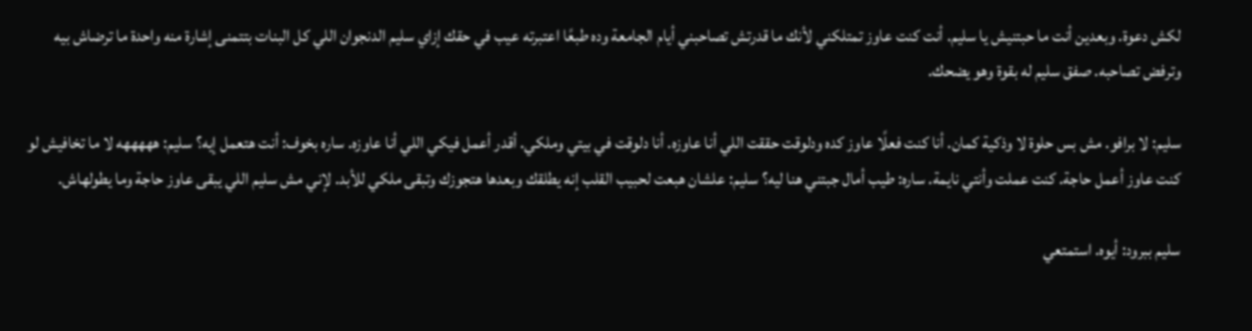لكش دعوة. وبعدين أنت ما حبتنيش يا سليم. أنت كنت عاوز تمتلكني لأنك ما قدرتش تصاحبني أيام الجامعة وده طبعًا اعتبرته عيب في حقك إزاي سليم الدنجوان اللي كل البنات بتتمنى إشارة منه واحدة ما ترضاش بيه وترفض تصاحبه. صفق سليم له بقوة وهو يضحك.

سليم: لا برافو. مش بس حلوة لا وذكية كمان. أنا كنت فعلًا عاوز كده ودلوقت حققت اللي أنا عاوزه. أنا دلوقت في بيتي وملكي. أقدر أعمل فيكي اللي أنا عاوزه. ساره بخوف: أنت هتعمل إيه؟ سليم: هههههه لا ما تخافيش لو كنت عاوز أعمل حاجة. كنت عملت وأنتي نايمة. ساره: طيب أمال جبتني هنا ليه؟ سليم: علشان هبعت لحبيب القلب إنه يطلقك وبعدها هتجوزك وتبقى ملكي للأبد. لإني مش سليم اللي يبقى عاوز حاجة وما يطولهاش.

سليم ببرود: أيوه. استمتعي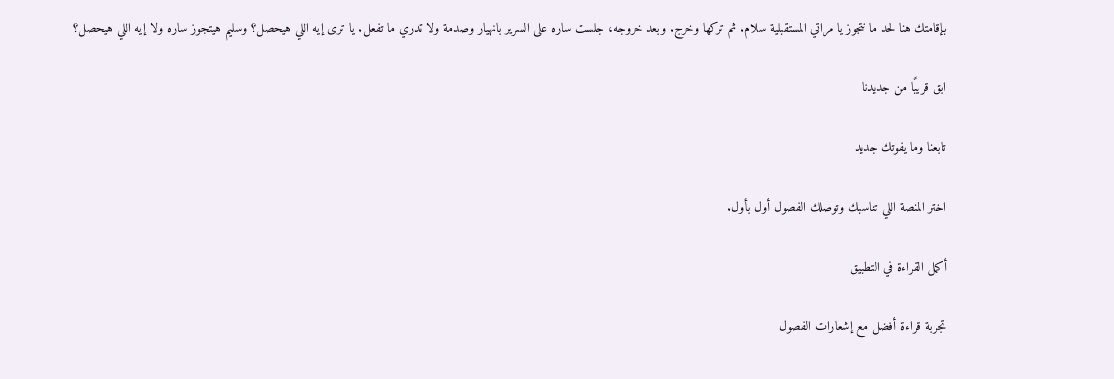بإقامتك هنا لحد ما نتجوز يا مراتي المستقبلية سلام. ثم تركها وخرج. وبعد خروجه، جلست ساره على السرير بانهيار وصدمة ولا تدري ما تفعل. يا ترى إيه اللي هيحصل؟ وسليم هيتجوز ساره ولا إيه اللي هيحصل؟

ابق قريبًا من جديدنا

تابعنا وما يفوتك جديد

اختر المنصة اللي تناسبك وتوصلك الفصول أول بأول.

أكمل القراءة في التطبيق

تجربة قراءة أفضل مع إشعارات الفصول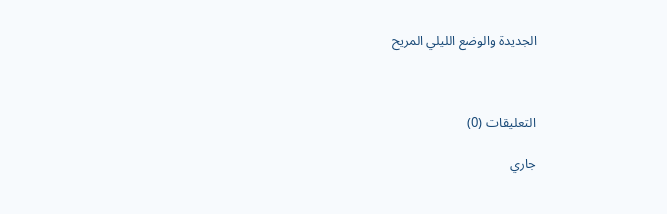الجديدة والوضع الليلي المريح



التعليقات (0)

جاري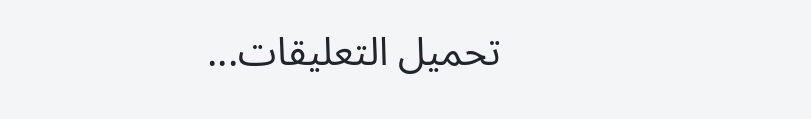تحميل التعليقات...